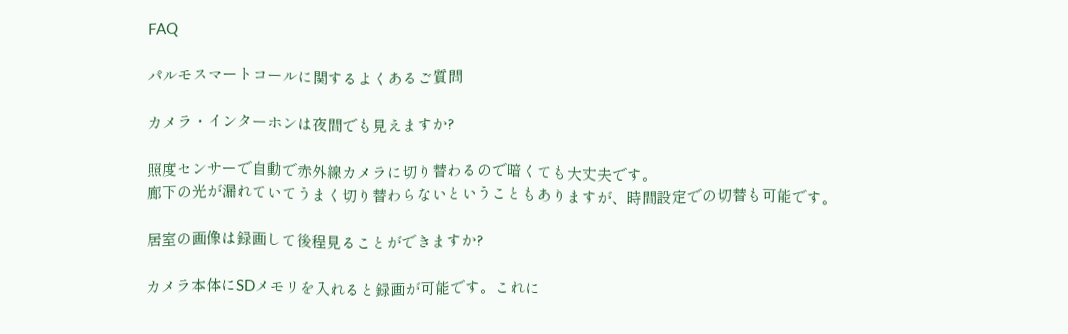FAQ

パルモスマートコールに関するよくあるご質問

カメラ・インターホンは夜間でも見えますか?

照度センサーで自動で赤外線カメラに切り替わるので暗くても大丈夫です。
廊下の光が漏れていてうまく切り替わらないということもありますが、時間設定での切替も可能です。

居室の画像は録画して後程見ることができますか?

カメラ本体にSDメモリを入れると録画が可能です。これに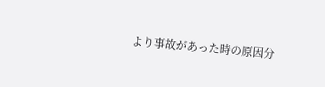より事故があった時の原因分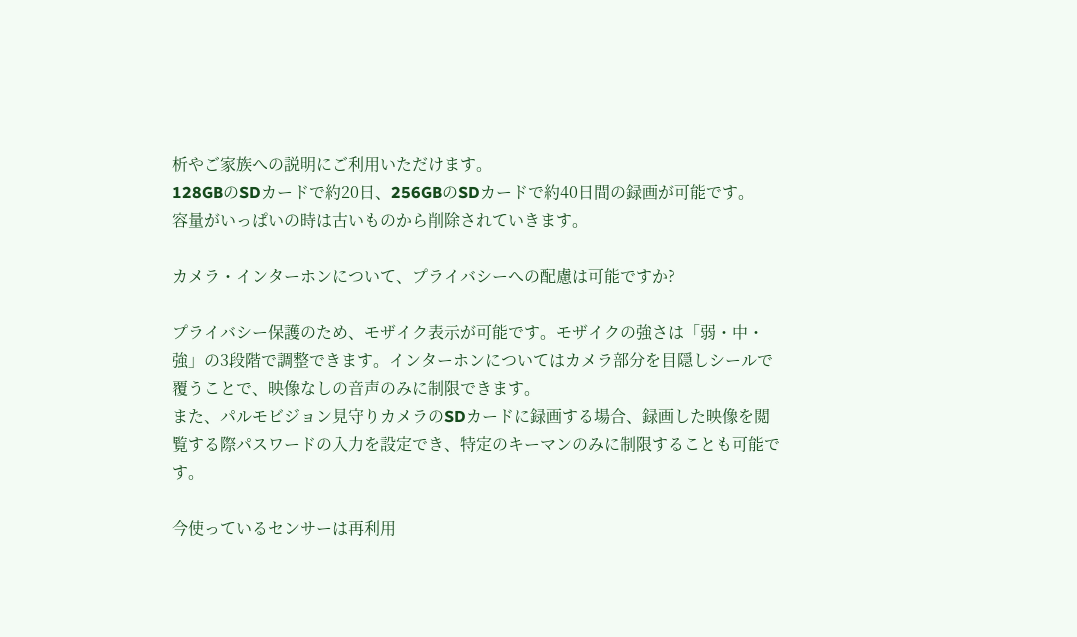析やご家族への説明にご利用いただけます。
128GBのSDカードで約20日、256GBのSDカードで約40日間の録画が可能です。
容量がいっぱいの時は古いものから削除されていきます。

カメラ・インターホンについて、プライバシーへの配慮は可能ですか?

プライバシー保護のため、モザイク表示が可能です。モザイクの強さは「弱・中・強」の3段階で調整できます。インターホンについてはカメラ部分を目隠しシールで覆うことで、映像なしの音声のみに制限できます。
また、パルモビジョン見守りカメラのSDカードに録画する場合、録画した映像を閲覧する際パスワードの入力を設定でき、特定のキーマンのみに制限することも可能です。

今使っているセンサーは再利用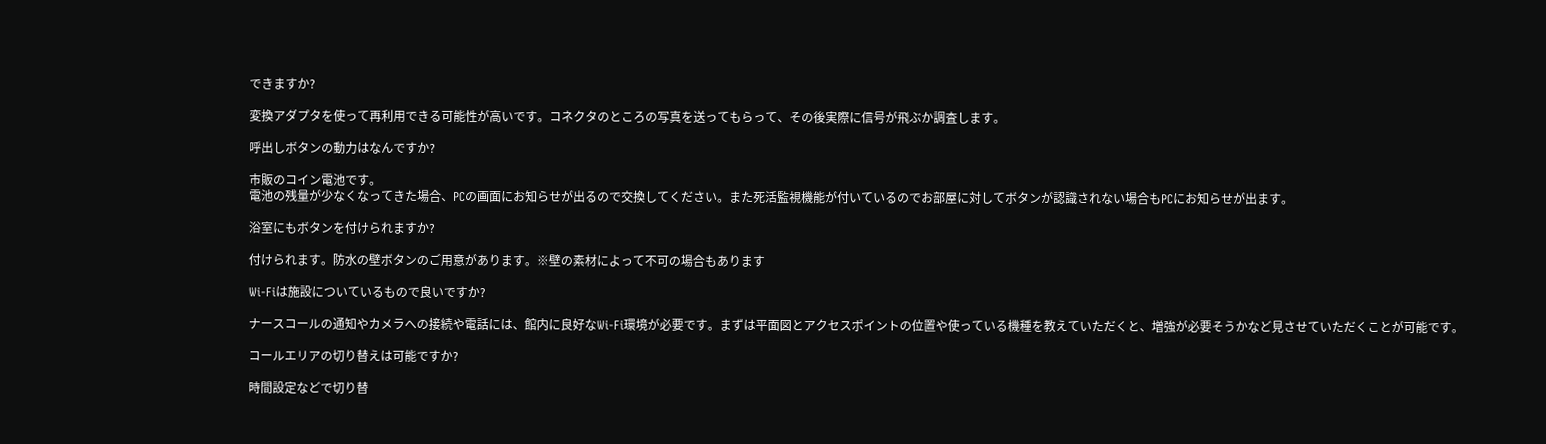できますか?

変換アダプタを使って再利用できる可能性が高いです。コネクタのところの写真を送ってもらって、その後実際に信号が飛ぶか調査します。

呼出しボタンの動力はなんですか?

市販のコイン電池です。
電池の残量が少なくなってきた場合、PCの画面にお知らせが出るので交換してください。また死活監視機能が付いているのでお部屋に対してボタンが認識されない場合もPCにお知らせが出ます。

浴室にもボタンを付けられますか?

付けられます。防水の壁ボタンのご用意があります。※壁の素材によって不可の場合もあります

Wi-Fiは施設についているもので良いですか?

ナースコールの通知やカメラへの接続や電話には、館内に良好なWi-Fi環境が必要です。まずは平面図とアクセスポイントの位置や使っている機種を教えていただくと、増強が必要そうかなど見させていただくことが可能です。

コールエリアの切り替えは可能ですか?

時間設定などで切り替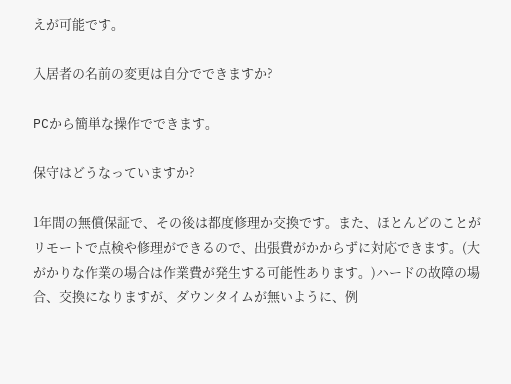えが可能です。

入居者の名前の変更は自分でできますか?

PCから簡単な操作でできます。

保守はどうなっていますか?

1年間の無償保証で、その後は都度修理か交換です。また、ほとんどのことがリモートで点検や修理ができるので、出張費がかからずに対応できます。(大がかりな作業の場合は作業費が発生する可能性あります。)ハードの故障の場合、交換になりますが、ダウンタイムが無いように、例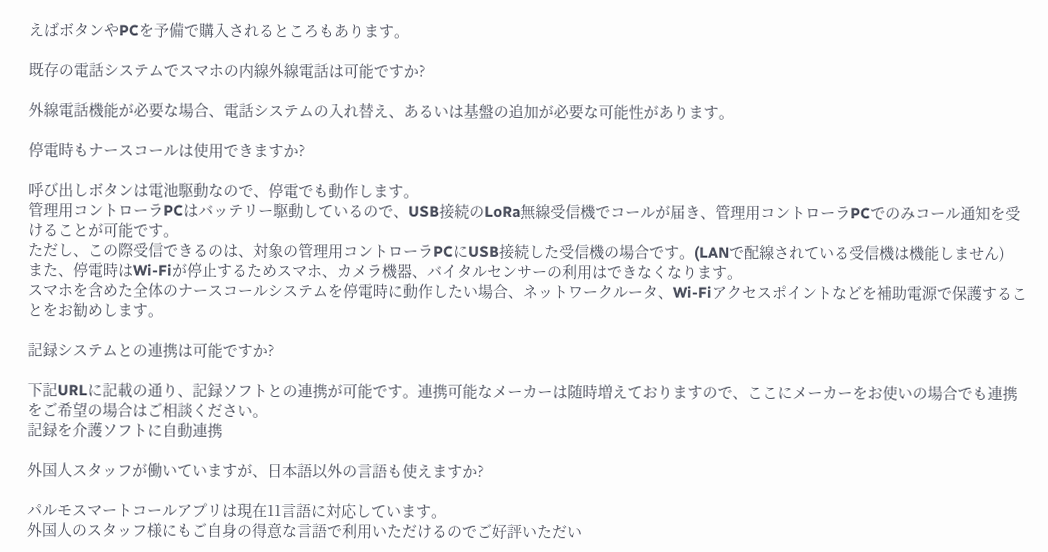えばボタンやPCを予備で購入されるところもあります。

既存の電話システムでスマホの内線外線電話は可能ですか?

外線電話機能が必要な場合、電話システムの入れ替え、あるいは基盤の追加が必要な可能性があります。

停電時もナースコールは使用できますか?

呼び出しボタンは電池駆動なので、停電でも動作します。
管理用コントローラPCはバッテリー駆動しているので、USB接続のLoRa無線受信機でコールが届き、管理用コントローラPCでのみコール通知を受けることが可能です。
ただし、この際受信できるのは、対象の管理用コントローラPCにUSB接続した受信機の場合です。(LANで配線されている受信機は機能しません)
また、停電時はWi-Fiが停止するためスマホ、カメラ機器、バイタルセンサーの利用はできなくなります。
スマホを含めた全体のナースコールシステムを停電時に動作したい場合、ネットワークルータ、Wi-Fiアクセスポイントなどを補助電源で保護することをお勧めします。

記録システムとの連携は可能ですか?

下記URLに記載の通り、記録ソフトとの連携が可能です。連携可能なメーカーは随時増えておりますので、ここにメーカーをお使いの場合でも連携をご希望の場合はご相談ください。
記録を介護ソフトに自動連携

外国人スタッフが働いていますが、日本語以外の言語も使えますか?

パルモスマートコールアプリは現在11言語に対応しています。
外国人のスタッフ様にもご自身の得意な言語で利用いただけるのでご好評いただい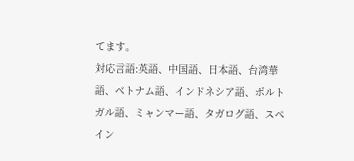てます。
対応言語:英語、中国語、日本語、台湾華語、ベトナム語、インドネシア語、ポルトガル語、ミャンマー語、タガログ語、スペイン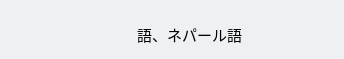語、ネパール語